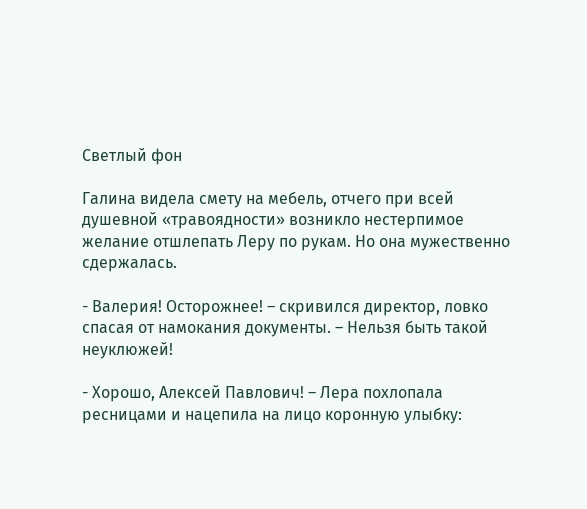Светлый фон

Галина видела смету на мебель, отчего при всей душевной «травоядности» возникло нестерпимое желание отшлепать Леру по рукам. Но она мужественно сдержалась.

- Валерия! Осторожнее! – скривился директор, ловко спасая от намокания документы. – Нельзя быть такой неуклюжей!

- Хорошо, Алексей Павлович! – Лера похлопала ресницами и нацепила на лицо коронную улыбку: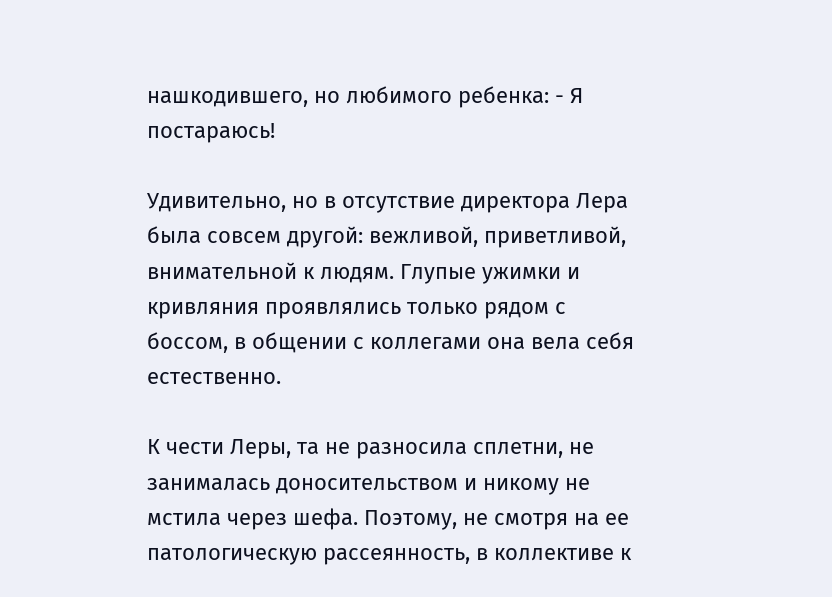нашкодившего, но любимого ребенка: - Я постараюсь!

Удивительно, но в отсутствие директора Лера была совсем другой: вежливой, приветливой, внимательной к людям. Глупые ужимки и кривляния проявлялись только рядом с боссом, в общении с коллегами она вела себя естественно.

К чести Леры, та не разносила сплетни, не занималась доносительством и никому не мстила через шефа. Поэтому, не смотря на ее патологическую рассеянность, в коллективе к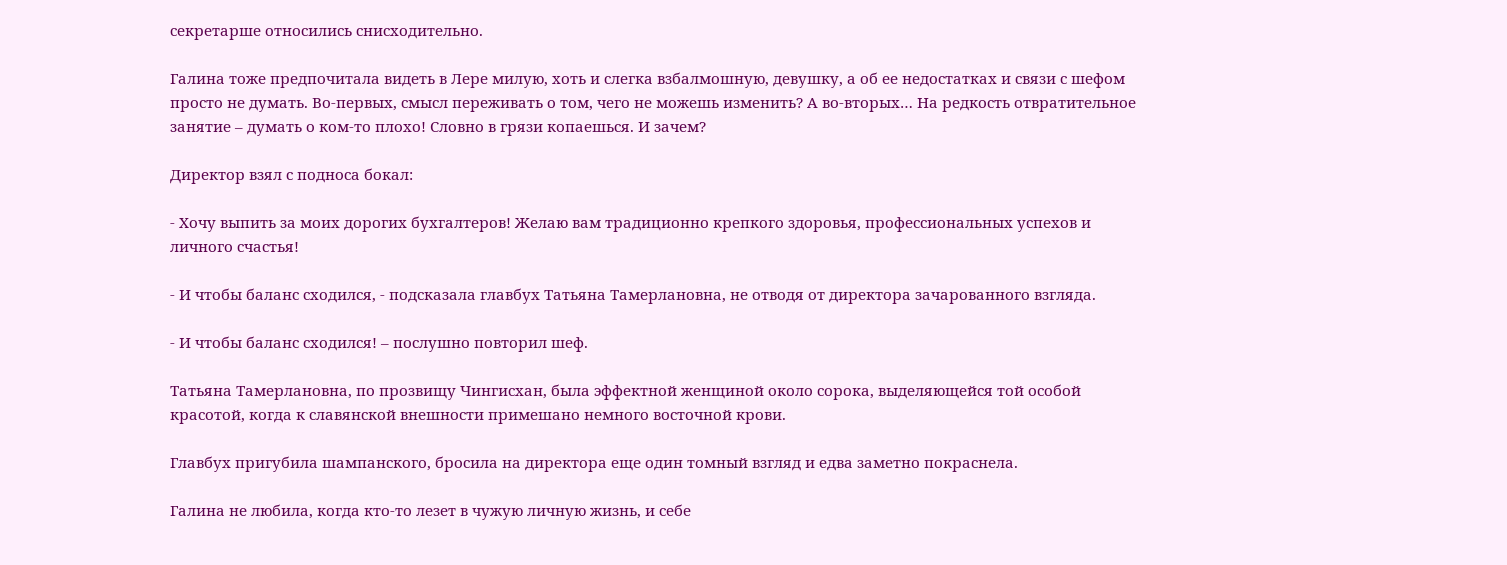секретарше относились снисходительно.

Галина тоже предпочитала видеть в Лере милую, хоть и слегка взбалмошную, девушку, а об ее недостатках и связи с шефом просто не думать. Во-первых, смысл переживать о том, чего не можешь изменить? А во-вторых… На редкость отвратительное занятие – думать о ком-то плохо! Словно в грязи копаешься. И зачем?

Директор взял с подноса бокал:

- Хочу выпить за моих дорогих бухгалтеров! Желаю вам традиционно крепкого здоровья, профессиональных успехов и личного счастья!

- И чтобы баланс сходился, - подсказала главбух Татьяна Тамерлановна, не отводя от директора зачарованного взгляда.

- И чтобы баланс сходился! – послушно повторил шеф.

Татьяна Тамерлановна, по прозвищу Чингисхан, была эффектной женщиной около сорока, выделяющейся той особой красотой, когда к славянской внешности примешано немного восточной крови.

Главбух пригубила шампанского, бросила на директора еще один томный взгляд и едва заметно покраснела.

Галина не любила, когда кто-то лезет в чужую личную жизнь, и себе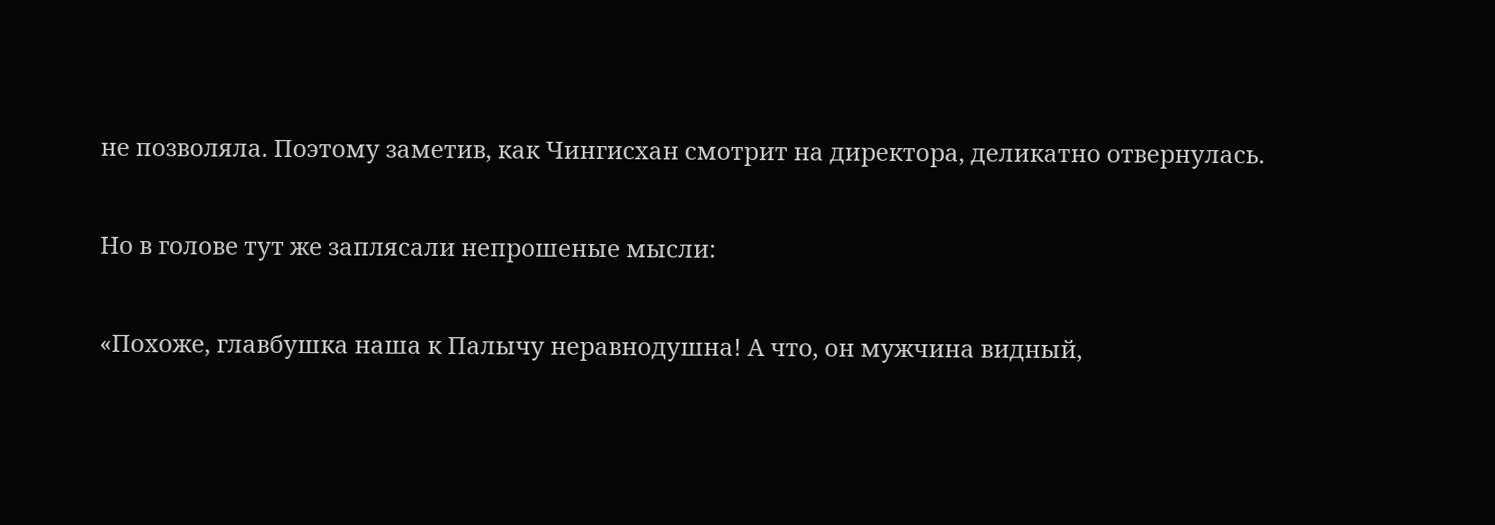не позволяла. Поэтому заметив, как Чингисхан смотрит на директора, деликатно отвернулась.

Но в голове тут же заплясали непрошеные мысли:

«Похоже, главбушка наша к Палычу неравнодушна! А что, он мужчина видный,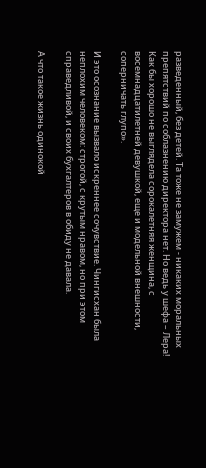разведенный, без детей. Та тоже не замужем - никаких моральных препятствий по соблазнению директора нет. Но ведь у шефа – Лера! Как бы хорошо не выглядела сорокалетняя женщина, с восемнадцатилетней девушкой, еще и модельной внешности, соперничать глупо».

И это осознание вызвало искреннее сочувствие. Чингисхан была неплохим человеком: строгой, с крутым нравом, но при этом справедливой, и своих бухгалтеров в обиду не давала.

А что такое жизнь одинокой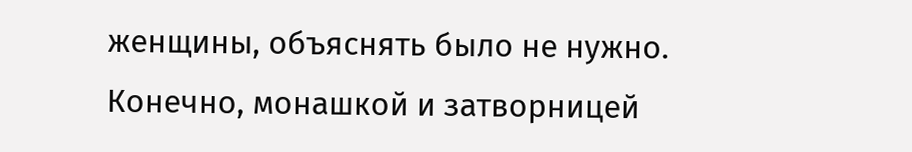женщины, объяснять было не нужно. Конечно, монашкой и затворницей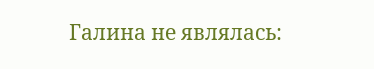Галина не являлась: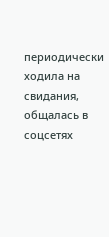периодически ходила на свидания, общалась в соцсетях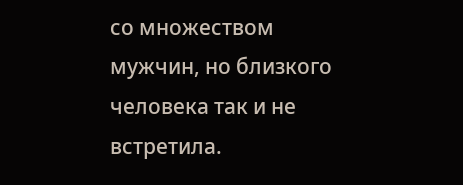со множеством мужчин, но близкого человека так и не встретила.